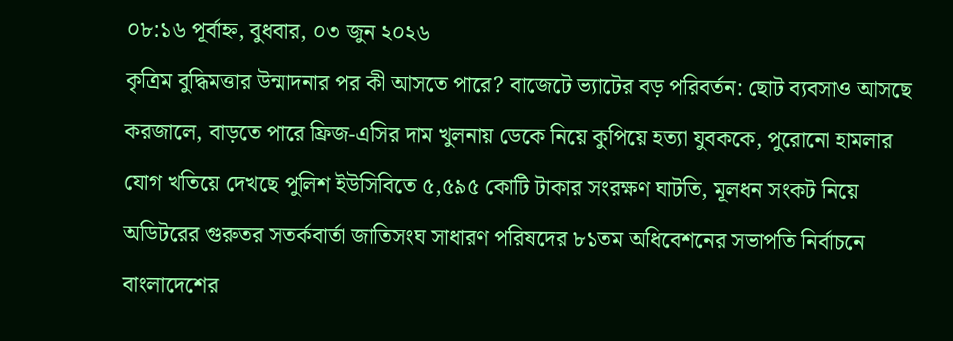০৮:১৬ পূর্বাহ্ন, বুধবার, ০৩ জুন ২০২৬
কৃত্রিম বুদ্ধিমত্তার উন্মাদনার পর কী আসতে পারে? বাজেটে ভ্যাটের বড় পরিবর্তন: ছোট ব্যবসাও আসছে করজালে, বাড়তে পারে ফ্রিজ-এসির দাম খুলনায় ডেকে নিয়ে কুপিয়ে হত্যা যুবককে, পুরোনো হামলার যোগ খতিয়ে দেখছে পুলিশ ইউসিবিতে ৫,৫৯৫ কোটি টাকার সংরক্ষণ ঘাটতি, মূলধন সংকট নিয়ে অডিটরের গুরুতর সতর্কবার্তা জাতিসংঘ সাধারণ পরিষদের ৮১তম অধিবেশনের সভাপতি নির্বাচনে বাংলাদেশের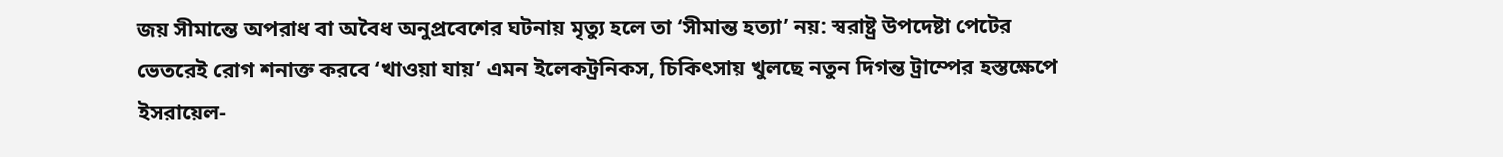জয় সীমান্তে অপরাধ বা অবৈধ অনুপ্রবেশের ঘটনায় মৃত্যু হলে তা ‘সীমান্ত হত্যা’ নয়: স্বরাষ্ট্র উপদেষ্টা পেটের ভেতরেই রোগ শনাক্ত করবে ‘খাওয়া যায়’ এমন ইলেকট্রনিকস, চিকিৎসায় খুলছে নতুন দিগন্ত ট্রাম্পের হস্তক্ষেপে ইসরায়েল-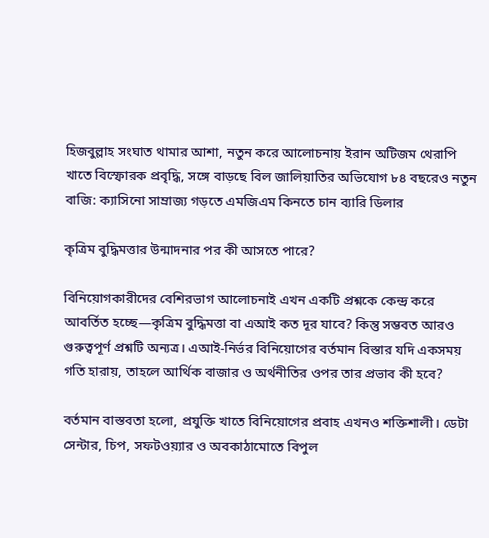হিজবুল্লাহ সংঘাত থামার আশা, নতুন করে আলোচনায় ইরান অটিজম থেরাপি খাতে বিস্ফোরক প্রবৃদ্ধি, সঙ্গে বাড়ছে বিল জালিয়াতির অভিযোগ ৮৪ বছরেও নতুন বাজি: ক্যাসিনো সাম্রাজ্য গড়তে এমজিএম কিনতে চান ব্যারি ডিলার

কৃত্রিম বুদ্ধিমত্তার উন্মাদনার পর কী আসতে পারে?

বিনিয়োগকারীদের বেশিরভাগ আলোচনাই এখন একটি প্রশ্নকে কেন্দ্র করে আবর্তিত হচ্ছে—কৃত্রিম বুদ্ধিমত্তা বা এআই কত দূর যাবে? কিন্তু সম্ভবত আরও গুরুত্বপূর্ণ প্রশ্নটি অন্যত্র। এআই-নির্ভর বিনিয়োগের বর্তমান বিস্তার যদি একসময় গতি হারায়, তাহলে আর্থিক বাজার ও অর্থনীতির ওপর তার প্রভাব কী হবে?

বর্তমান বাস্তবতা হলো, প্রযুক্তি খাতে বিনিয়োগের প্রবাহ এখনও শক্তিশালী। ডেটা সেন্টার, চিপ, সফটওয়্যার ও অবকাঠামোতে বিপুল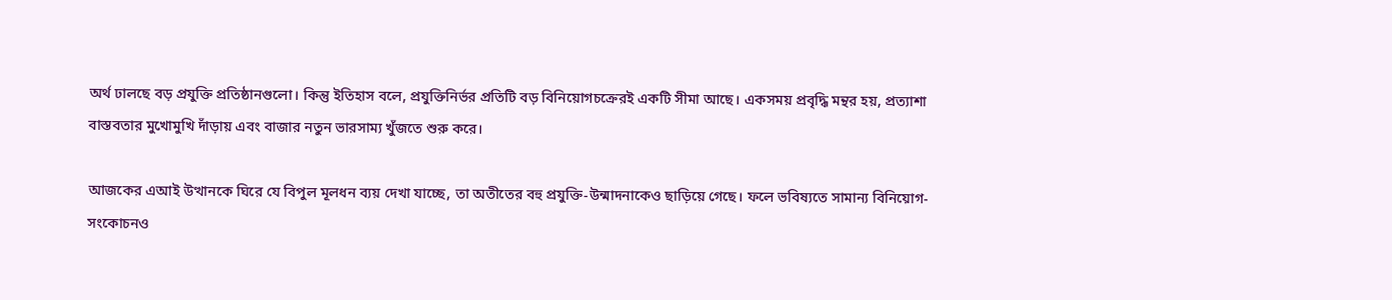অর্থ ঢালছে বড় প্রযুক্তি প্রতিষ্ঠানগুলো। কিন্তু ইতিহাস বলে, প্রযুক্তিনির্ভর প্রতিটি বড় বিনিয়োগচক্রেরই একটি সীমা আছে। একসময় প্রবৃদ্ধি মন্থর হয়, প্রত্যাশা বাস্তবতার মুখোমুখি দাঁড়ায় এবং বাজার নতুন ভারসাম্য খুঁজতে শুরু করে।

আজকের এআই উত্থানকে ঘিরে যে বিপুল মূলধন ব্যয় দেখা যাচ্ছে, তা অতীতের বহু প্রযুক্তি-উন্মাদনাকেও ছাড়িয়ে গেছে। ফলে ভবিষ্যতে সামান্য বিনিয়োগ-সংকোচনও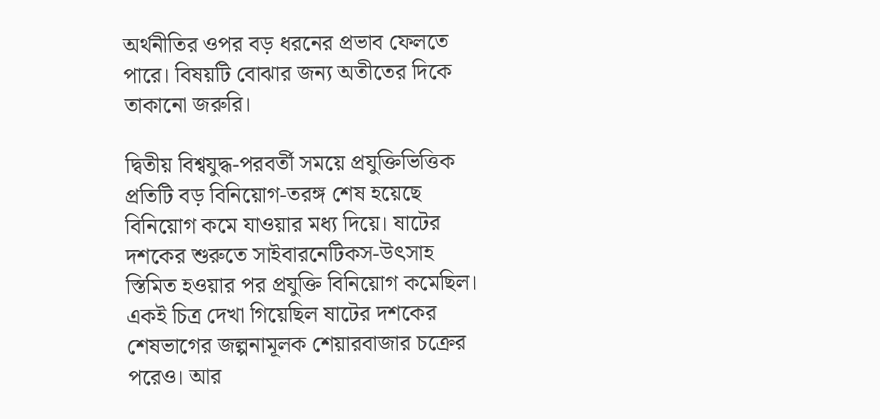অর্থনীতির ওপর বড় ধরনের প্রভাব ফেলতে পারে। বিষয়টি বোঝার জন্য অতীতের দিকে তাকানো জরুরি।

দ্বিতীয় বিশ্বযুদ্ধ-পরবর্তী সময়ে প্রযুক্তিভিত্তিক প্রতিটি বড় বিনিয়োগ-তরঙ্গ শেষ হয়েছে বিনিয়োগ কমে যাওয়ার মধ্য দিয়ে। ষাটের দশকের শুরুতে সাইবারনেটিকস-উৎসাহ স্তিমিত হওয়ার পর প্রযুক্তি বিনিয়োগ কমেছিল। একই চিত্র দেখা গিয়েছিল ষাটের দশকের শেষভাগের জল্পনামূলক শেয়ারবাজার চক্রের পরেও। আর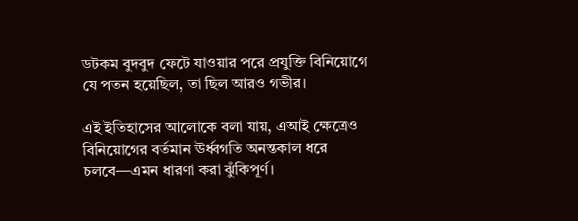ডটকম বুদবুদ ফেটে যাওয়ার পরে প্রযুক্তি বিনিয়োগে যে পতন হয়েছিল, তা ছিল আরও গভীর।

এই ইতিহাসের আলোকে বলা যায়, এআই ক্ষেত্রেও বিনিয়োগের বর্তমান ঊর্ধ্বগতি অনন্তকাল ধরে চলবে—এমন ধারণা করা ঝুঁকিপূর্ণ।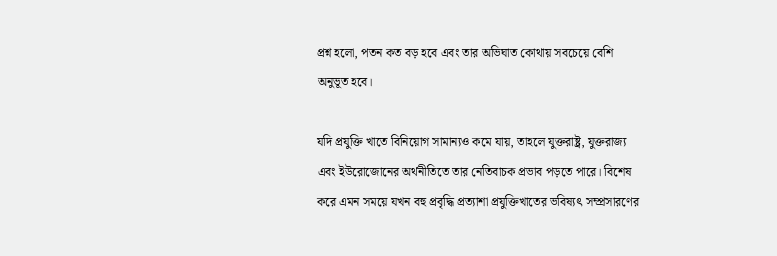প্রশ্ন হলো, পতন কত বড় হবে এবং তার অভিঘাত কোথায় সবচেয়ে বেশি অনুভূত হবে।

যদি প্রযুক্তি খাতে বিনিয়োগ সামান্যও কমে যায়, তাহলে যুক্তরাষ্ট্র, যুক্তরাজ্য এবং ইউরোজোনের অর্থনীতিতে তার নেতিবাচক প্রভাব পড়তে পারে। বিশেষ করে এমন সময়ে যখন বহু প্রবৃদ্ধি প্রত্যাশা প্রযুক্তিখাতের ভবিষ্যৎ সম্প্রসারণের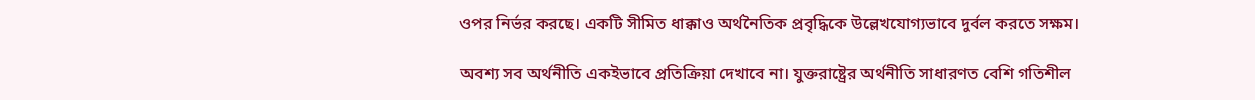ওপর নির্ভর করছে। একটি সীমিত ধাক্কাও অর্থনৈতিক প্রবৃদ্ধিকে উল্লেখযোগ্যভাবে দুর্বল করতে সক্ষম।

অবশ্য সব অর্থনীতি একইভাবে প্রতিক্রিয়া দেখাবে না। যুক্তরাষ্ট্রের অর্থনীতি সাধারণত বেশি গতিশীল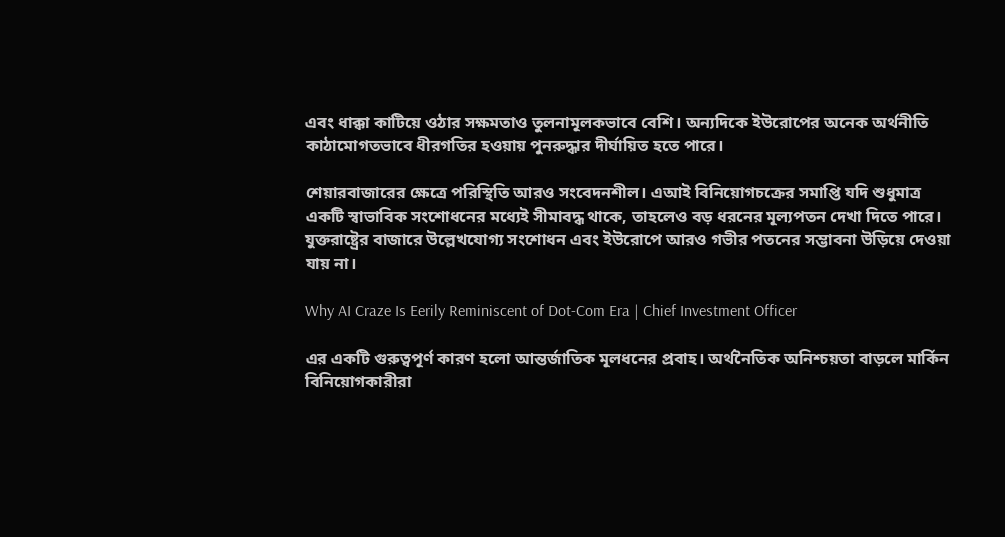এবং ধাক্কা কাটিয়ে ওঠার সক্ষমতাও তুলনামূলকভাবে বেশি। অন্যদিকে ইউরোপের অনেক অর্থনীতি কাঠামোগতভাবে ধীরগতির হওয়ায় পুনরুদ্ধার দীর্ঘায়িত হতে পারে।

শেয়ারবাজারের ক্ষেত্রে পরিস্থিতি আরও সংবেদনশীল। এআই বিনিয়োগচক্রের সমাপ্তি যদি শুধুমাত্র একটি স্বাভাবিক সংশোধনের মধ্যেই সীমাবদ্ধ থাকে, তাহলেও বড় ধরনের মূল্যপতন দেখা দিতে পারে। যুক্তরাষ্ট্রের বাজারে উল্লেখযোগ্য সংশোধন এবং ইউরোপে আরও গভীর পতনের সম্ভাবনা উড়িয়ে দেওয়া যায় না।

Why AI Craze Is Eerily Reminiscent of Dot-Com Era | Chief Investment Officer

এর একটি গুরুত্বপূর্ণ কারণ হলো আন্তর্জাতিক মূলধনের প্রবাহ। অর্থনৈতিক অনিশ্চয়তা বাড়লে মার্কিন বিনিয়োগকারীরা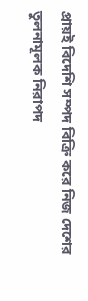প্রায়ই বিদেশি সম্পদ বিক্রি করে নিজ দেশের তুলনামূলক নিরাপদ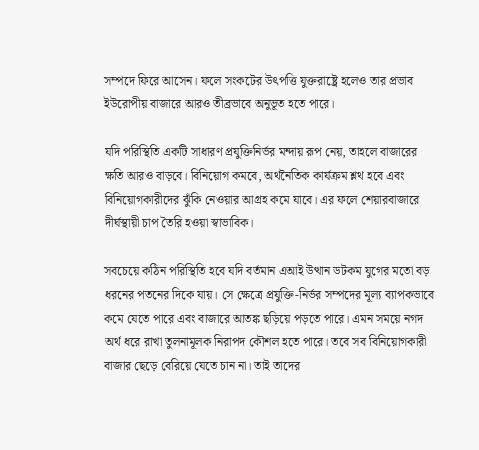সম্পদে ফিরে আসেন। ফলে সংকটের উৎপত্তি যুক্তরাষ্ট্রে হলেও তার প্রভাব ইউরোপীয় বাজারে আরও তীব্রভাবে অনুভূত হতে পারে।

যদি পরিস্থিতি একটি সাধারণ প্রযুক্তিনির্ভর মন্দায় রূপ নেয়, তাহলে বাজারের ক্ষতি আরও বাড়বে। বিনিয়োগ কমবে, অর্থনৈতিক কার্যক্রম শ্লথ হবে এবং বিনিয়োগকারীদের ঝুঁকি নেওয়ার আগ্রহ কমে যাবে। এর ফলে শেয়ারবাজারে দীর্ঘস্থায়ী চাপ তৈরি হওয়া স্বাভাবিক।

সবচেয়ে কঠিন পরিস্থিতি হবে যদি বর্তমান এআই উত্থান ডটকম যুগের মতো বড় ধরনের পতনের দিকে যায়। সে ক্ষেত্রে প্রযুক্তি-নির্ভর সম্পদের মূল্য ব্যাপকভাবে কমে যেতে পারে এবং বাজারে আতঙ্ক ছড়িয়ে পড়তে পারে। এমন সময়ে নগদ অর্থ ধরে রাখা তুলনামূলক নিরাপদ কৌশল হতে পারে। তবে সব বিনিয়োগকারী বাজার ছেড়ে বেরিয়ে যেতে চান না। তাই তাদের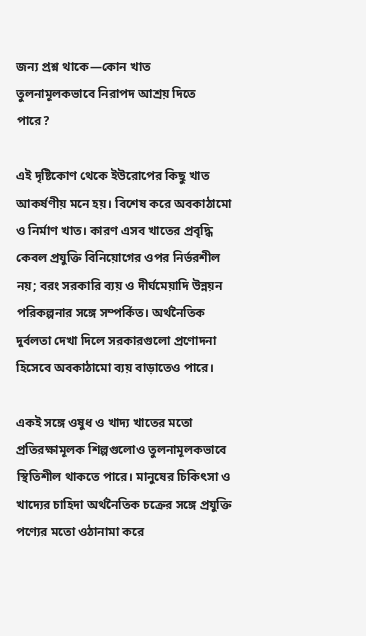জন্য প্রশ্ন থাকে—কোন খাত তুলনামূলকভাবে নিরাপদ আশ্রয় দিতে পারে?

এই দৃষ্টিকোণ থেকে ইউরোপের কিছু খাত আকর্ষণীয় মনে হয়। বিশেষ করে অবকাঠামো ও নির্মাণ খাত। কারণ এসব খাতের প্রবৃদ্ধি কেবল প্রযুক্তি বিনিয়োগের ওপর নির্ভরশীল নয়; বরং সরকারি ব্যয় ও দীর্ঘমেয়াদি উন্নয়ন পরিকল্পনার সঙ্গে সম্পর্কিত। অর্থনৈতিক দুর্বলতা দেখা দিলে সরকারগুলো প্রণোদনা হিসেবে অবকাঠামো ব্যয় বাড়াতেও পারে।

একই সঙ্গে ওষুধ ও খাদ্য খাতের মতো প্রতিরক্ষামূলক শিল্পগুলোও তুলনামূলকভাবে স্থিতিশীল থাকতে পারে। মানুষের চিকিৎসা ও খাদ্যের চাহিদা অর্থনৈতিক চক্রের সঙ্গে প্রযুক্তি পণ্যের মতো ওঠানামা করে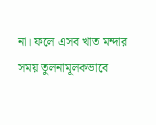না। ফলে এসব খাত মন্দার সময় তুলনামূলকভাবে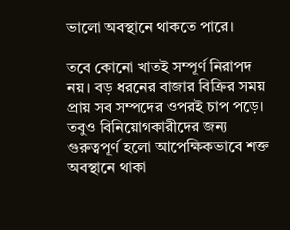ভালো অবস্থানে থাকতে পারে।

তবে কোনো খাতই সম্পূর্ণ নিরাপদ নয়। বড় ধরনের বাজার বিক্রির সময় প্রায় সব সম্পদের ওপরই চাপ পড়ে। তবুও বিনিয়োগকারীদের জন্য গুরুত্বপূর্ণ হলো আপেক্ষিকভাবে শক্ত অবস্থানে থাকা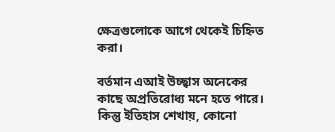ক্ষেত্রগুলোকে আগে থেকেই চিহ্নিত করা।

বর্তমান এআই উচ্ছ্বাস অনেকের কাছে অপ্রতিরোধ্য মনে হতে পারে। কিন্তু ইতিহাস শেখায়, কোনো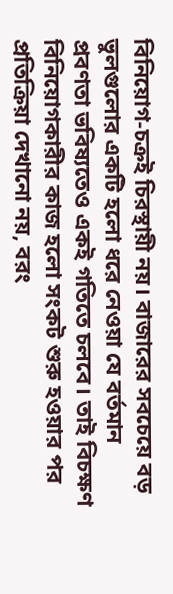বিনিয়োগ-চক্রই চিরস্থায়ী নয়। বাজারের সবচেয়ে বড় ভুলগুলোর একটি হলো ধরে নেওয়া যে বর্তমান প্রবণতা ভবিষ্যতেও একই গতিতে চলবে। তাই বিচক্ষণ বিনিয়োগকারীর কাজ হলো সংকট শুরু হওয়ার পর প্রতিক্রিয়া দেখানো নয়, বরং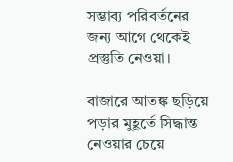সম্ভাব্য পরিবর্তনের জন্য আগে থেকেই প্রস্তুতি নেওয়া।

বাজারে আতঙ্ক ছড়িয়ে পড়ার মুহূর্তে সিদ্ধান্ত নেওয়ার চেয়ে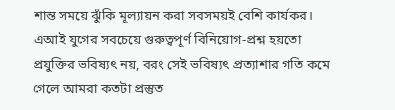শান্ত সময়ে ঝুঁকি মূল্যায়ন করা সবসময়ই বেশি কার্যকর। এআই যুগের সবচেয়ে গুরুত্বপূর্ণ বিনিয়োগ-প্রশ্ন হয়তো প্রযুক্তির ভবিষ্যৎ নয়, বরং সেই ভবিষ্যৎ প্রত্যাশার গতি কমে গেলে আমরা কতটা প্রস্তুত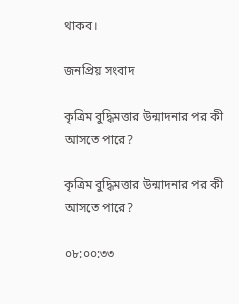থাকব।

জনপ্রিয় সংবাদ

কৃত্রিম বুদ্ধিমত্তার উন্মাদনার পর কী আসতে পারে?

কৃত্রিম বুদ্ধিমত্তার উন্মাদনার পর কী আসতে পারে?

০৮:০০:৩৩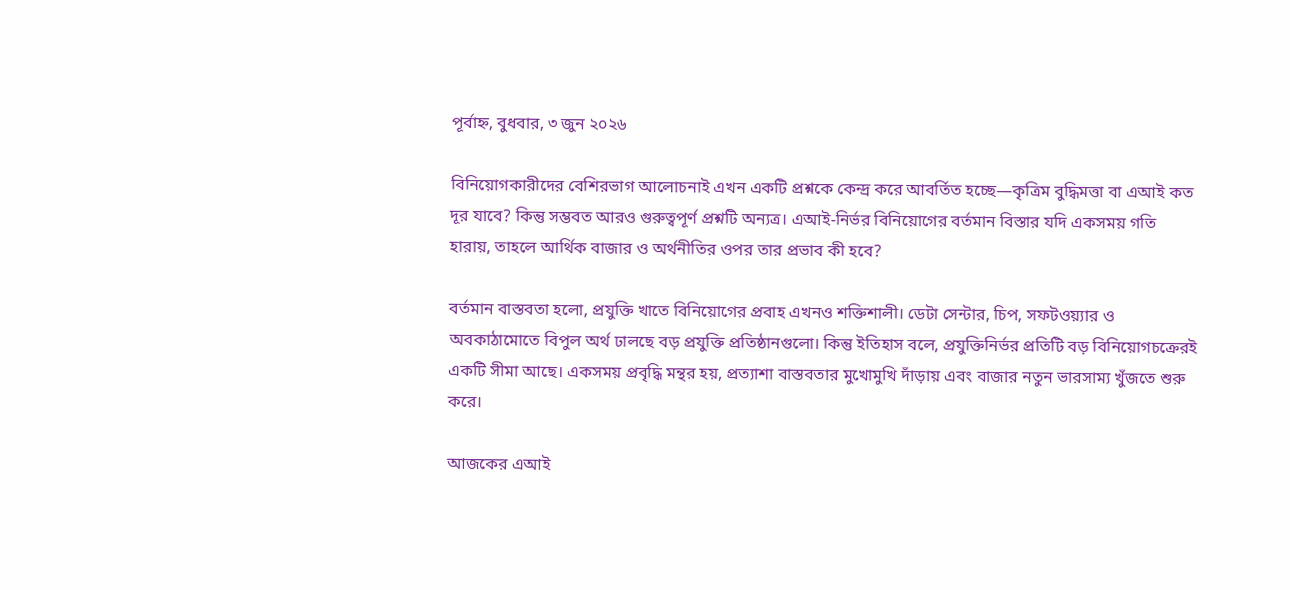পূর্বাহ্ন, বুধবার, ৩ জুন ২০২৬

বিনিয়োগকারীদের বেশিরভাগ আলোচনাই এখন একটি প্রশ্নকে কেন্দ্র করে আবর্তিত হচ্ছে—কৃত্রিম বুদ্ধিমত্তা বা এআই কত দূর যাবে? কিন্তু সম্ভবত আরও গুরুত্বপূর্ণ প্রশ্নটি অন্যত্র। এআই-নির্ভর বিনিয়োগের বর্তমান বিস্তার যদি একসময় গতি হারায়, তাহলে আর্থিক বাজার ও অর্থনীতির ওপর তার প্রভাব কী হবে?

বর্তমান বাস্তবতা হলো, প্রযুক্তি খাতে বিনিয়োগের প্রবাহ এখনও শক্তিশালী। ডেটা সেন্টার, চিপ, সফটওয়্যার ও অবকাঠামোতে বিপুল অর্থ ঢালছে বড় প্রযুক্তি প্রতিষ্ঠানগুলো। কিন্তু ইতিহাস বলে, প্রযুক্তিনির্ভর প্রতিটি বড় বিনিয়োগচক্রেরই একটি সীমা আছে। একসময় প্রবৃদ্ধি মন্থর হয়, প্রত্যাশা বাস্তবতার মুখোমুখি দাঁড়ায় এবং বাজার নতুন ভারসাম্য খুঁজতে শুরু করে।

আজকের এআই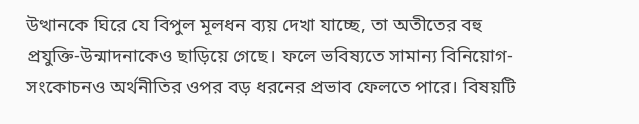উত্থানকে ঘিরে যে বিপুল মূলধন ব্যয় দেখা যাচ্ছে, তা অতীতের বহু প্রযুক্তি-উন্মাদনাকেও ছাড়িয়ে গেছে। ফলে ভবিষ্যতে সামান্য বিনিয়োগ-সংকোচনও অর্থনীতির ওপর বড় ধরনের প্রভাব ফেলতে পারে। বিষয়টি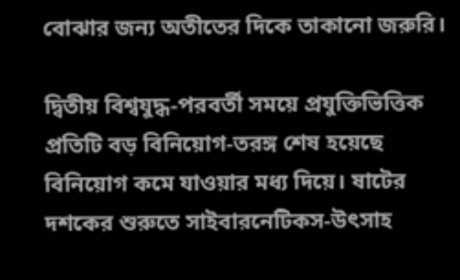বোঝার জন্য অতীতের দিকে তাকানো জরুরি।

দ্বিতীয় বিশ্বযুদ্ধ-পরবর্তী সময়ে প্রযুক্তিভিত্তিক প্রতিটি বড় বিনিয়োগ-তরঙ্গ শেষ হয়েছে বিনিয়োগ কমে যাওয়ার মধ্য দিয়ে। ষাটের দশকের শুরুতে সাইবারনেটিকস-উৎসাহ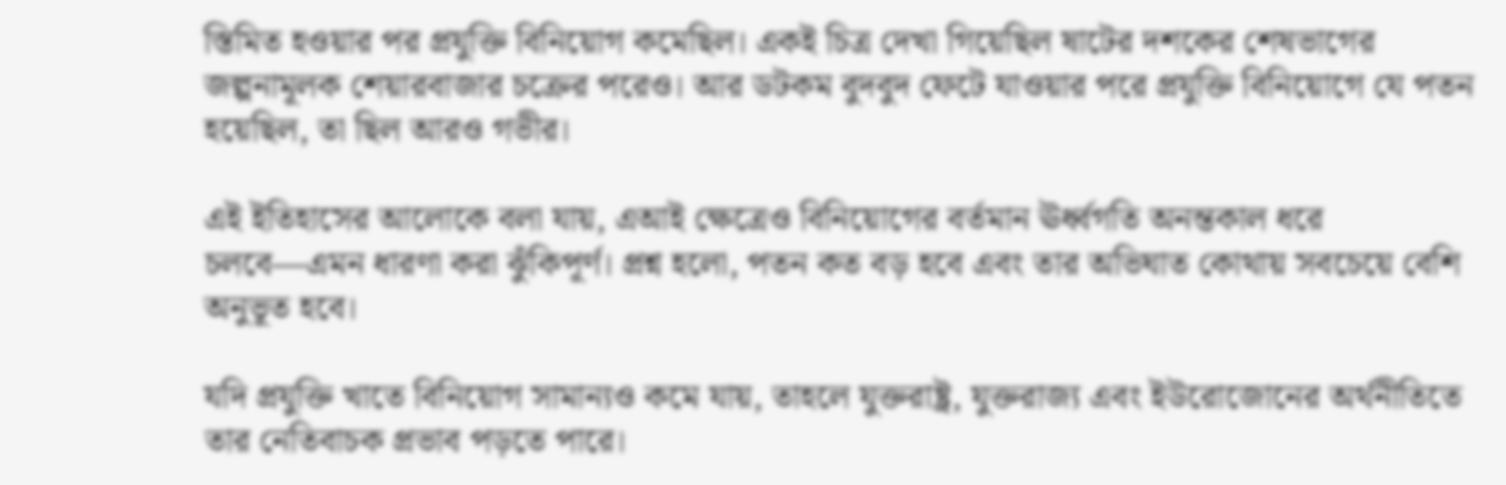স্তিমিত হওয়ার পর প্রযুক্তি বিনিয়োগ কমেছিল। একই চিত্র দেখা গিয়েছিল ষাটের দশকের শেষভাগের জল্পনামূলক শেয়ারবাজার চক্রের পরেও। আর ডটকম বুদবুদ ফেটে যাওয়ার পরে প্রযুক্তি বিনিয়োগে যে পতন হয়েছিল, তা ছিল আরও গভীর।

এই ইতিহাসের আলোকে বলা যায়, এআই ক্ষেত্রেও বিনিয়োগের বর্তমান ঊর্ধ্বগতি অনন্তকাল ধরে চলবে—এমন ধারণা করা ঝুঁকিপূর্ণ। প্রশ্ন হলো, পতন কত বড় হবে এবং তার অভিঘাত কোথায় সবচেয়ে বেশি অনুভূত হবে।

যদি প্রযুক্তি খাতে বিনিয়োগ সামান্যও কমে যায়, তাহলে যুক্তরাষ্ট্র, যুক্তরাজ্য এবং ইউরোজোনের অর্থনীতিতে তার নেতিবাচক প্রভাব পড়তে পারে।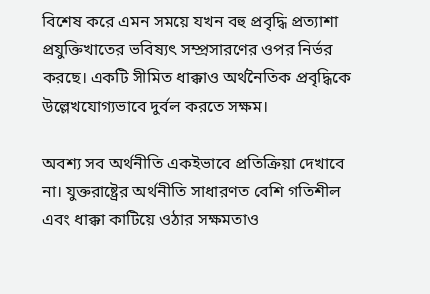বিশেষ করে এমন সময়ে যখন বহু প্রবৃদ্ধি প্রত্যাশা প্রযুক্তিখাতের ভবিষ্যৎ সম্প্রসারণের ওপর নির্ভর করছে। একটি সীমিত ধাক্কাও অর্থনৈতিক প্রবৃদ্ধিকে উল্লেখযোগ্যভাবে দুর্বল করতে সক্ষম।

অবশ্য সব অর্থনীতি একইভাবে প্রতিক্রিয়া দেখাবে না। যুক্তরাষ্ট্রের অর্থনীতি সাধারণত বেশি গতিশীল এবং ধাক্কা কাটিয়ে ওঠার সক্ষমতাও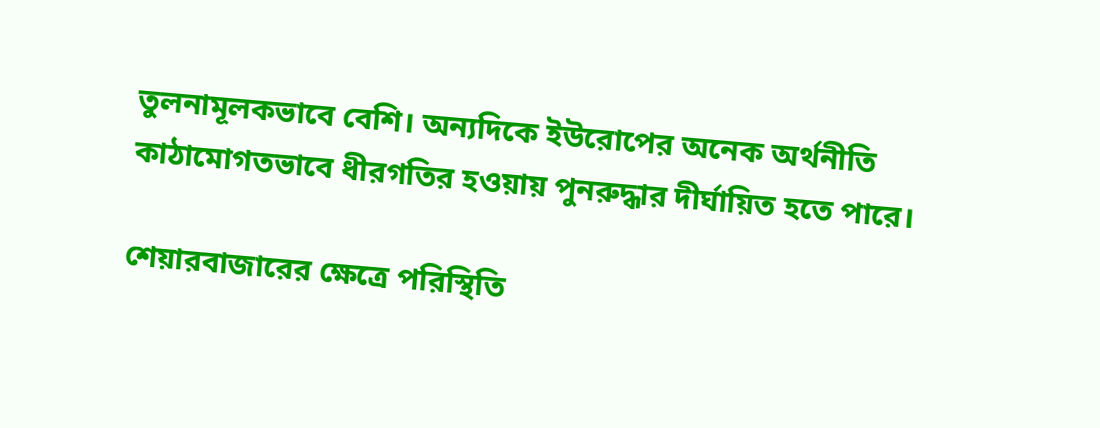তুলনামূলকভাবে বেশি। অন্যদিকে ইউরোপের অনেক অর্থনীতি কাঠামোগতভাবে ধীরগতির হওয়ায় পুনরুদ্ধার দীর্ঘায়িত হতে পারে।

শেয়ারবাজারের ক্ষেত্রে পরিস্থিতি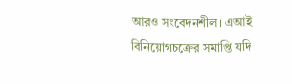আরও সংবেদনশীল। এআই বিনিয়োগচক্রের সমাপ্তি যদি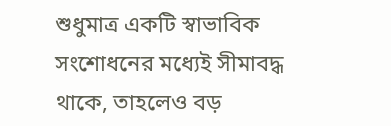শুধুমাত্র একটি স্বাভাবিক সংশোধনের মধ্যেই সীমাবদ্ধ থাকে, তাহলেও বড়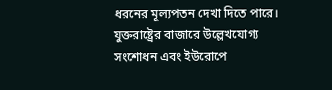ধরনের মূল্যপতন দেখা দিতে পারে। যুক্তরাষ্ট্রের বাজারে উল্লেখযোগ্য সংশোধন এবং ইউরোপে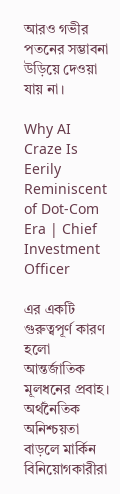আরও গভীর পতনের সম্ভাবনা উড়িয়ে দেওয়া যায় না।

Why AI Craze Is Eerily Reminiscent of Dot-Com Era | Chief Investment Officer

এর একটি গুরুত্বপূর্ণ কারণ হলো আন্তর্জাতিক মূলধনের প্রবাহ। অর্থনৈতিক অনিশ্চয়তা বাড়লে মার্কিন বিনিয়োগকারীরা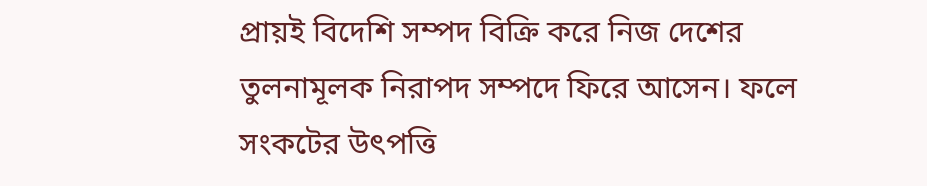প্রায়ই বিদেশি সম্পদ বিক্রি করে নিজ দেশের তুলনামূলক নিরাপদ সম্পদে ফিরে আসেন। ফলে সংকটের উৎপত্তি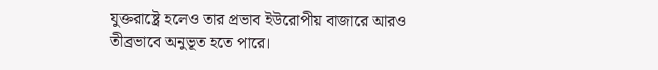যুক্তরাষ্ট্রে হলেও তার প্রভাব ইউরোপীয় বাজারে আরও তীব্রভাবে অনুভূত হতে পারে।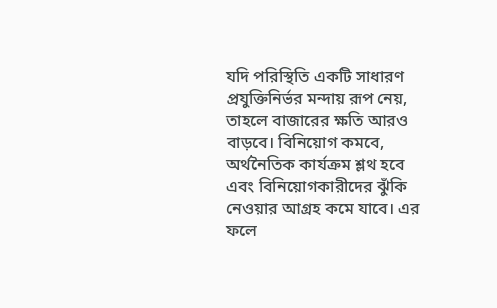যদি পরিস্থিতি একটি সাধারণ প্রযুক্তিনির্ভর মন্দায় রূপ নেয়, তাহলে বাজারের ক্ষতি আরও বাড়বে। বিনিয়োগ কমবে, অর্থনৈতিক কার্যক্রম শ্লথ হবে এবং বিনিয়োগকারীদের ঝুঁকি নেওয়ার আগ্রহ কমে যাবে। এর ফলে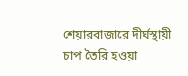শেয়ারবাজারে দীর্ঘস্থায়ী চাপ তৈরি হওয়া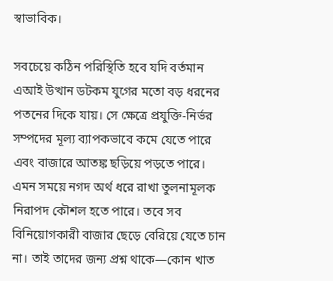স্বাভাবিক।

সবচেয়ে কঠিন পরিস্থিতি হবে যদি বর্তমান এআই উত্থান ডটকম যুগের মতো বড় ধরনের পতনের দিকে যায়। সে ক্ষেত্রে প্রযুক্তি-নির্ভর সম্পদের মূল্য ব্যাপকভাবে কমে যেতে পারে এবং বাজারে আতঙ্ক ছড়িয়ে পড়তে পারে। এমন সময়ে নগদ অর্থ ধরে রাখা তুলনামূলক নিরাপদ কৌশল হতে পারে। তবে সব বিনিয়োগকারী বাজার ছেড়ে বেরিয়ে যেতে চান না। তাই তাদের জন্য প্রশ্ন থাকে—কোন খাত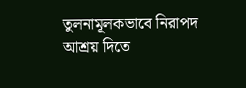তুলনামূলকভাবে নিরাপদ আশ্রয় দিতে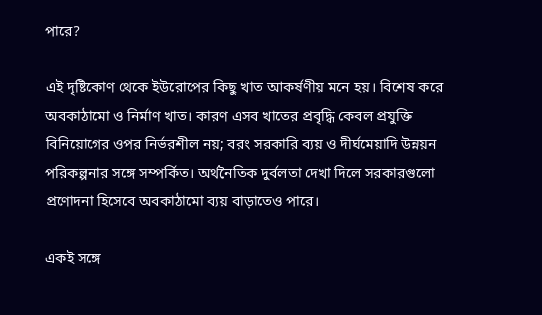পারে?

এই দৃষ্টিকোণ থেকে ইউরোপের কিছু খাত আকর্ষণীয় মনে হয়। বিশেষ করে অবকাঠামো ও নির্মাণ খাত। কারণ এসব খাতের প্রবৃদ্ধি কেবল প্রযুক্তি বিনিয়োগের ওপর নির্ভরশীল নয়; বরং সরকারি ব্যয় ও দীর্ঘমেয়াদি উন্নয়ন পরিকল্পনার সঙ্গে সম্পর্কিত। অর্থনৈতিক দুর্বলতা দেখা দিলে সরকারগুলো প্রণোদনা হিসেবে অবকাঠামো ব্যয় বাড়াতেও পারে।

একই সঙ্গে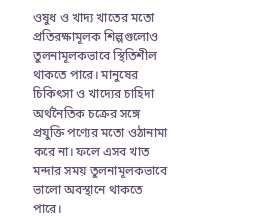ওষুধ ও খাদ্য খাতের মতো প্রতিরক্ষামূলক শিল্পগুলোও তুলনামূলকভাবে স্থিতিশীল থাকতে পারে। মানুষের চিকিৎসা ও খাদ্যের চাহিদা অর্থনৈতিক চক্রের সঙ্গে প্রযুক্তি পণ্যের মতো ওঠানামা করে না। ফলে এসব খাত মন্দার সময় তুলনামূলকভাবে ভালো অবস্থানে থাকতে পারে।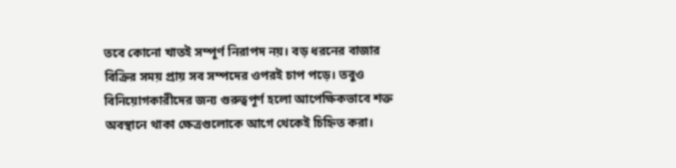তবে কোনো খাতই সম্পূর্ণ নিরাপদ নয়। বড় ধরনের বাজার বিক্রির সময় প্রায় সব সম্পদের ওপরই চাপ পড়ে। তবুও বিনিয়োগকারীদের জন্য গুরুত্বপূর্ণ হলো আপেক্ষিকভাবে শক্ত অবস্থানে থাকা ক্ষেত্রগুলোকে আগে থেকেই চিহ্নিত করা।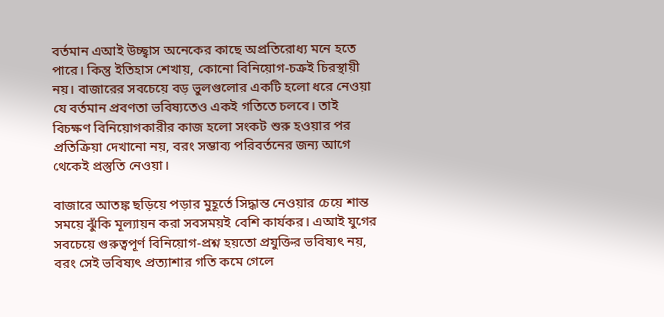বর্তমান এআই উচ্ছ্বাস অনেকের কাছে অপ্রতিরোধ্য মনে হতে পারে। কিন্তু ইতিহাস শেখায়, কোনো বিনিয়োগ-চক্রই চিরস্থায়ী নয়। বাজারের সবচেয়ে বড় ভুলগুলোর একটি হলো ধরে নেওয়া যে বর্তমান প্রবণতা ভবিষ্যতেও একই গতিতে চলবে। তাই বিচক্ষণ বিনিয়োগকারীর কাজ হলো সংকট শুরু হওয়ার পর প্রতিক্রিয়া দেখানো নয়, বরং সম্ভাব্য পরিবর্তনের জন্য আগে থেকেই প্রস্তুতি নেওয়া।

বাজারে আতঙ্ক ছড়িয়ে পড়ার মুহূর্তে সিদ্ধান্ত নেওয়ার চেয়ে শান্ত সময়ে ঝুঁকি মূল্যায়ন করা সবসময়ই বেশি কার্যকর। এআই যুগের সবচেয়ে গুরুত্বপূর্ণ বিনিয়োগ-প্রশ্ন হয়তো প্রযুক্তির ভবিষ্যৎ নয়, বরং সেই ভবিষ্যৎ প্রত্যাশার গতি কমে গেলে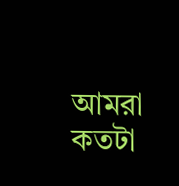আমরা কতটা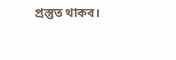প্রস্তুত থাকব।